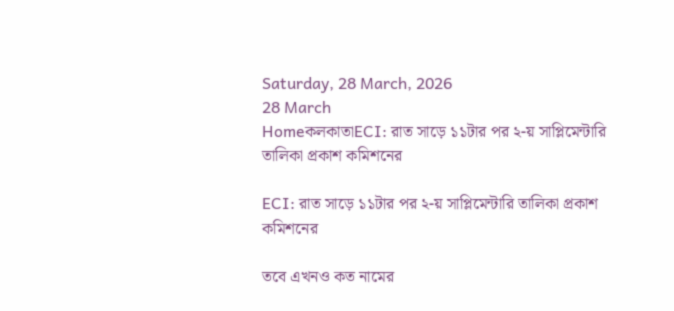Saturday, 28 March, 2026
28 March
HomeকলকাতাECI: রাত সাড়ে ১১টার পর ২-য় সাপ্লিমেন্টারি তালিকা প্রকাশ কমিশনের

ECI: রাত সাড়ে ১১টার পর ২-য় সাপ্লিমেন্টারি তালিকা প্রকাশ কমিশনের

তবে এখনও কত নামের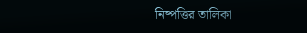নিষ্পত্তির তালিকা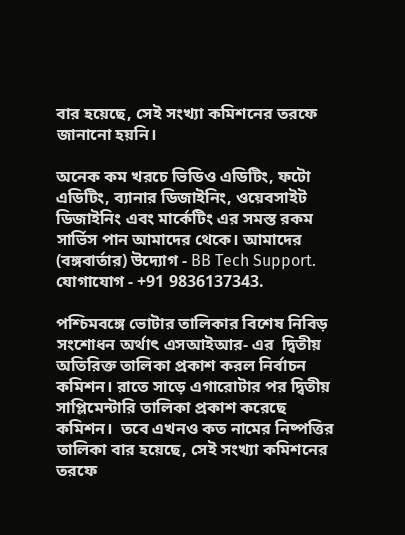বার হয়েছে, সেই সংখ্যা কমিশনের তরফে জানানো হয়নি।

অনেক কম খরচে ভিডিও এডিটিং, ফটো এডিটিং, ব্যানার ডিজাইনিং, ওয়েবসাইট ডিজাইনিং এবং মার্কেটিং এর সমস্ত রকম সার্ভিস পান আমাদের থেকে। আমাদের (বঙ্গবার্তার) উদ্যোগ - BB Tech Support. যোগাযোগ - +91 9836137343.

পশ্চিমবঙ্গে ভোটার তালিকার বিশেষ নিবিড় সংশোধন অর্থাৎ এসআইআর- এর  দ্বিতীয় অতিরিক্ত তালিকা প্রকাশ করল নির্বাচন কমিশন। রাতে সাড়ে এগারোটার পর দ্বিতীয় সাপ্লিমেন্টারি তালিকা প্রকাশ করেছে কমিশন।  তবে এখনও কত নামের নিষ্পত্তির তালিকা বার হয়েছে, সেই সংখ্যা কমিশনের তরফে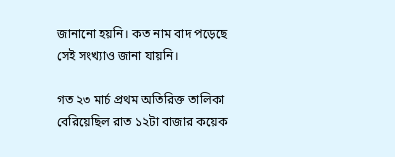জানানো হয়নি। কত নাম বাদ পড়েছে সেই সংখ্যাও জানা যায়নি।

গত ২৩ মার্চ প্রথম অতিরিক্ত তালিকা বেরিয়েছিল রাত ১২টা বাজার কয়েক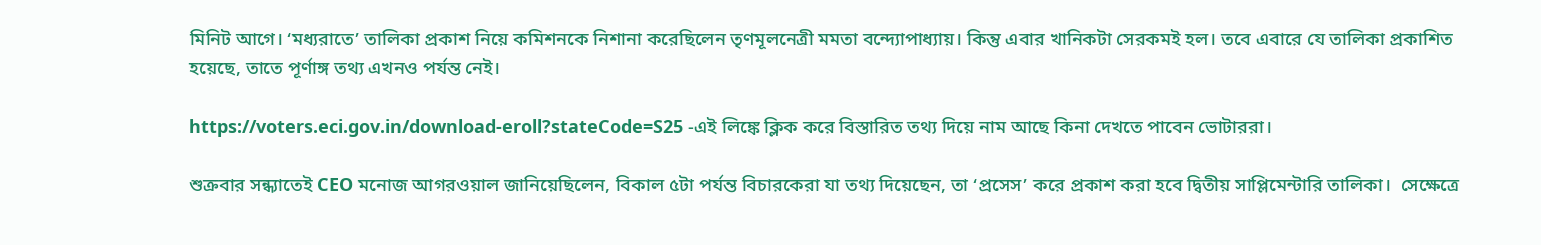মিনিট আগে। ‘মধ্যরাতে’ তালিকা প্রকাশ নিয়ে কমিশনকে নিশানা করেছিলেন তৃণমূলনেত্রী মমতা বন্দ্যোপাধ্যায়। কিন্তু এবার খানিকটা সেরকমই হল। তবে এবারে যে তালিকা প্রকাশিত হয়েছে, তাতে পূর্ণাঙ্গ তথ্য এখনও পর্যন্ত নেই।

https://voters.eci.gov.in/download-eroll?stateCode=S25 -এই লিঙ্কে ক্লিক করে বিস্তারিত তথ্য দিয়ে নাম আছে কিনা দেখতে পাবেন ভোটাররা।

শুক্রবার সন্ধ্যাতেই CEO মনোজ আগরওয়াল জানিয়েছিলেন, বিকাল ৫টা পর্যন্ত বিচারকেরা যা তথ্য দিয়েছেন, তা ‘প্রসেস’ করে প্রকাশ করা হবে দ্বিতীয় সাপ্লিমেন্টারি তালিকা।  সেক্ষেত্রে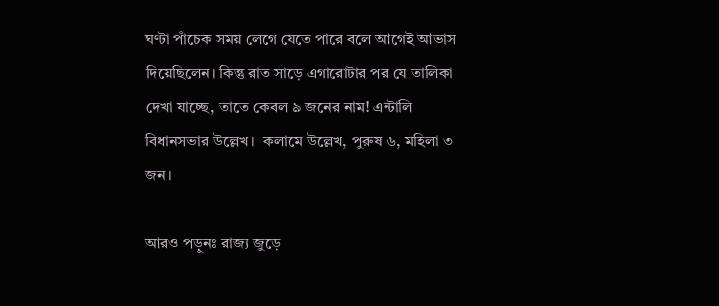ঘণ্টা পাঁচেক সময় লেগে যেতে পারে বলে আগেই আভাস দিয়েছিলেন। কিন্তু রাত সাড়ে এগারোটার পর যে তালিকা দেখা যাচ্ছে, তাতে কেবল ৯ জনের নাম! এন্টালি বিধানসভার উল্লেখ।  কলামে উল্লেখ, পুরুষ ৬, মহিলা ৩ জন।

আরও পড়ুনঃ রাজ্য জুড়ে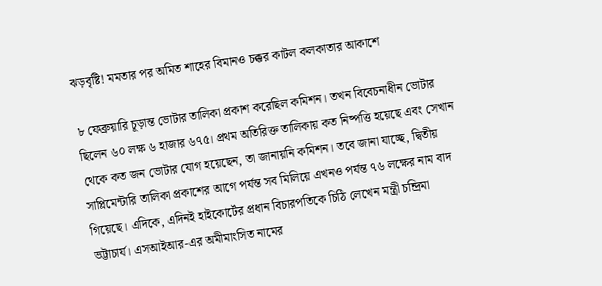ঝড়বৃষ্টি! মমতার পর অমিত শাহের বিমানও চক্কর কাটল কলকাতার আকাশে

৮ ফেব্রুয়ারি চূড়ান্ত ভোটার তালিকা প্রকাশ করেছিল কমিশন। তখন বিবেচনাধীন ভোটার ছিলেন ৬০ লক্ষ ৬ হাজার ৬৭৫। প্রথম অতিরিক্ত তালিকায় কত নিষ্পত্তি হয়েছে এবং সেখান থেকে কত জন ভোটার যোগ হয়েছেন, তা জানায়নি কমিশন। তবে জানা যাচ্ছে, দ্বিতীয় সাপ্লিমেন্টারি তালিকা প্রকাশের আগে পর্যন্ত সব মিলিয়ে এখনও পর্যন্ত ৭৬ লক্ষের নাম বাদ গিয়েছে। এদিকে, এদিনই হাইকোর্টের প্রধান বিচারপতিকে চিঠি লেখেন মন্ত্রী চন্দ্রিমা ভট্টাচার্য। এসআইআর-এর অমীমাংসিত নামের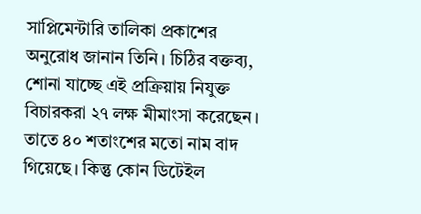সাপ্লিমেন্টারি তালিকা প্রকাশের অনুরোধ জানান তিনি। চিঠির বক্তব্য,  শোনা যাচ্ছে এই প্রক্রিয়ায় নিযুক্ত বিচারকরা ২৭ লক্ষ মীমাংসা করেছেন। তাতে ৪০ শতাংশের মতো নাম বাদ গিয়েছে। কিন্তু কোন ডিটেইল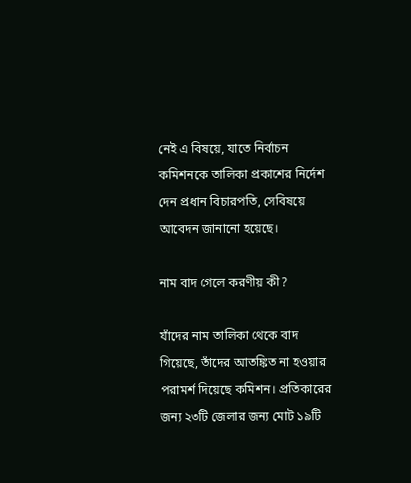নেই এ বিষয়ে, যাতে নির্বাচন কমিশনকে তালিকা প্রকাশের নির্দেশ দেন প্রধান বিচারপতি, সেবিষয়ে আবেদন জানানো হয়েছে।

নাম বাদ গেলে করণীয় কী?

যাঁদের নাম তালিকা থেকে বাদ গিয়েছে, তাঁদের আতঙ্কিত না হওয়ার পরামর্শ দিয়েছে কমিশন। প্রতিকারের জন্য ২৩টি জেলার জন্য মোট ১৯টি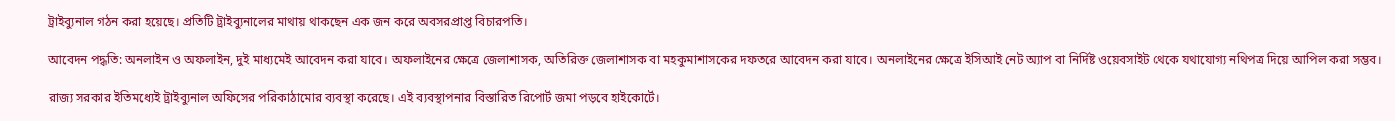ট্রাইব্যুনাল গঠন করা হয়েছে। প্রতিটি ট্রাইব্যুনালের মাথায় থাকছেন এক জন করে অবসরপ্রাপ্ত বিচারপতি।

আবেদন পদ্ধতি: অনলাইন ও অফলাইন, দুই মাধ্যমেই আবেদন করা যাবে। অফলাইনের ক্ষেত্রে জেলাশাসক, অতিরিক্ত জেলাশাসক বা মহকুমাশাসকের দফতরে আবেদন করা যাবে। অনলাইনের ক্ষেত্রে ইসিআই নেট অ্যাপ বা নির্দিষ্ট ওয়েবসাইট থেকে যথাযোগ্য নথিপত্র দিয়ে আপিল করা সম্ভব।

রাজ্য সরকার ইতিমধ্যেই ট্রাইব্যুনাল অফিসের পরিকাঠামোর ব্যবস্থা করেছে। এই ব্যবস্থাপনার বিস্তারিত রিপোর্ট জমা পড়বে হাইকোর্টে।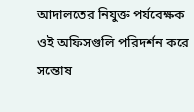আদালতের নিযুক্ত পর্যবেক্ষক ওই অফিসগুলি পরিদর্শন করে সন্তোষ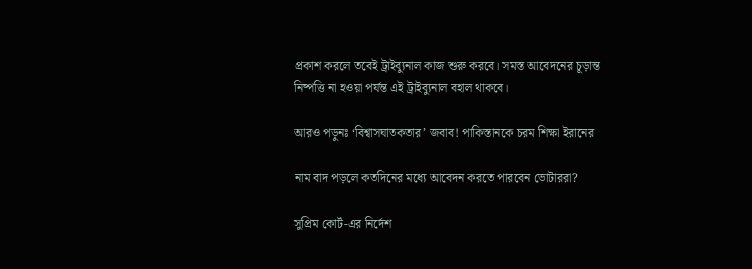প্রকাশ করলে তবেই ট্রাইব্যুনাল কাজ শুরু করবে। সমস্ত আবেদনের চূড়ান্ত নিষ্পত্তি না হওয়া পর্যন্ত এই ট্রাইব্যুনাল বহাল থাকবে।

আরও পড়ুনঃ ‘বিশ্বাসঘাতকতার’ জবাব! পাকিস্তানকে চরম শিক্ষা ইরানের

নাম বাদ পড়লে কতদিনের মধ্যে আবেদন করতে পারবেন ভোটাররা?

সুপ্রিম কোর্ট-এর নির্দেশ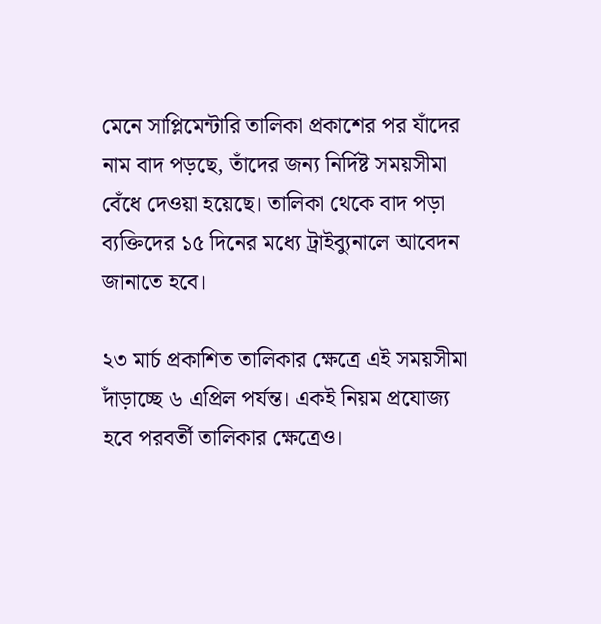মেনে সাপ্লিমেন্টারি তালিকা প্রকাশের পর যাঁদের নাম বাদ পড়ছে, তাঁদের জন্য নির্দিষ্ট সময়সীমা বেঁধে দেওয়া হয়েছে। তালিকা থেকে বাদ পড়া ব্যক্তিদের ১৫ দিনের মধ্যে ট্রাইব্যুনালে আবেদন জানাতে হবে।

২৩ মার্চ প্রকাশিত তালিকার ক্ষেত্রে এই সময়সীমা দাঁড়াচ্ছে ৬ এপ্রিল পর্যন্ত। একই নিয়ম প্রযোজ্য হবে পরবর্তী তালিকার ক্ষেত্রেও।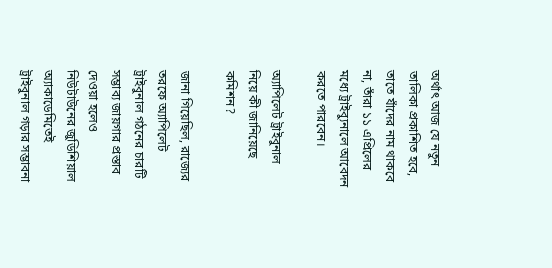অর্থাৎ আজ যে নতুন তালিকা প্রকাশিত হবে, তাতে যাঁদের নাম থাকবে না, তাঁরা ১১ এপ্রিলের মধ্যে ট্রাইব্যুনালে আবেদন করতে পারবেন।

অ্যাপিলেট ট্রাইবুনাল নিয়ে কী জানিয়েছে কমিশন?

জানা গিয়েছিল, রাজ্যের তরফে অ্যাপিলেট ট্রাইবুনাল গঠনের চারটি সম্ভাব্য জায়গার প্রস্তাব দেওয়া হলেও নিউটাউনের জুডিশিয়াল অ্যাকাডেমিতেই ট্রাইবুনাল গড়ার সম্ভাবনা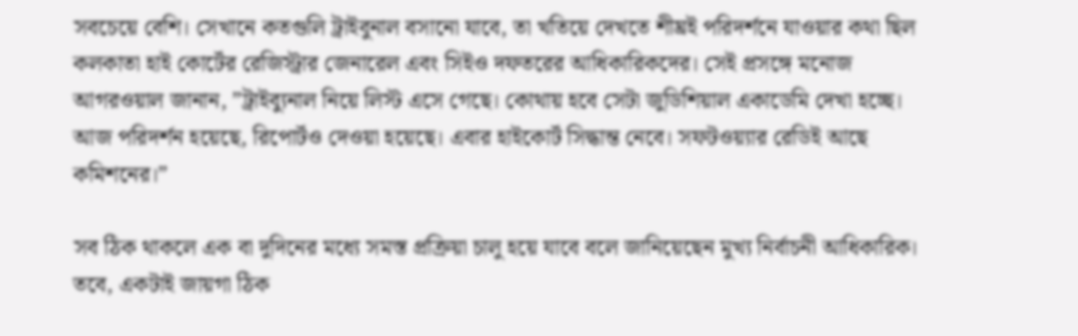সবচেয়ে বেশি। সেখানে কতগুলি ট্রাইবুনাল বসানো যাবে, তা খতিয়ে দেখতে শীঘ্রই পরিদর্শনে যাওয়ার কথা ছিল কলকাতা হাই কোর্টের রেজিস্ট্রার জেনারেল এবং সিইও দফতরের আধিকারিকদের। সেই প্রসঙ্গে মনোজ আগরওয়াল জানান, ”ট্রাইব্যুনাল নিয়ে লিস্ট এসে গেছে। কোথায় হবে সেটা জুডিশিয়াল একাডেমি দেখা হচ্ছে। আজ পরিদর্শন হয়েছে, রিপোর্টও দেওয়া হয়েছে। এবার হাইকোর্ট সিদ্ধান্ত নেবে। সফটওয়্যার রেডিই আছে কমিশনের।”

সব ঠিক থাকলে এক বা দুদিনের মধ্যে সমস্ত প্রক্রিয়া চালু হয়ে যাবে বলে জানিয়েছেন মুখ্য নির্বাচনী আধিকারিক। তবে, একটাই জায়গা ঠিক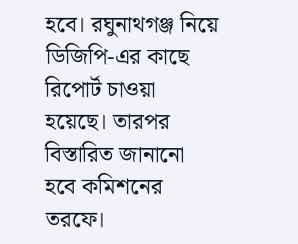হবে। রঘুনাথগঞ্জ নিয়ে ডিজিপি-এর কাছে রিপোর্ট চাওয়া হয়েছে। তারপর বিস্তারিত জানানো হবে কমিশনের তরফে।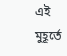এই মুহূর্তে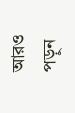আরও পড়ুন